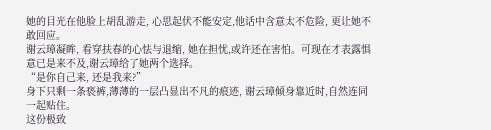她的目光在他脸上胡乱游走, 心思起伏不能安定,他话中含意太不危险, 更让她不敢回应。
谢云璋凝眸, 看穿扶春的心怯与退缩, 她在担忧,或许还在害怕。可现在才表露惧意已是来不及,谢云璋给了她两个选择。
“是你自己来, 还是我来?”
身下只剩一条亵裤,薄薄的一层凸显出不凡的痕迹, 谢云璋倾身靠近时,自然连同一起贴住。
这份极致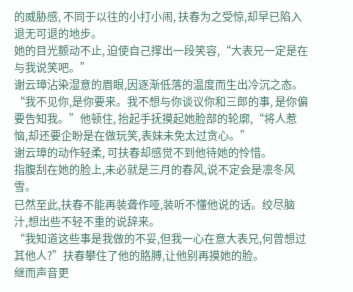的威胁感, 不同于以往的小打小闹, 扶春为之受惊,却早已陷入退无可退的地步。
她的目光颤动不止, 迫使自己撑出一段笑容,“大表兄一定是在与我说笑吧。”
谢云璋沾染湿意的眉眼,因逐渐低落的温度而生出冷沉之态。
“我不见你,是你要来。我不想与你谈议你和三郎的事, 是你偏要告知我。”他顿住, 抬起手抚摸起她脸部的轮廓,“将人惹恼,却还要企盼是在做玩笑,表妹未免太过贪心。”
谢云璋的动作轻柔, 可扶春却感觉不到他待她的怜惜。
指腹刮在她的脸上,未必就是三月的春风,说不定会是凛冬风雪。
已然至此,扶春不能再装聋作哑,装听不懂他说的话。绞尽脑汁,想出些不轻不重的说辞来。
“我知道这些事是我做的不妥,但我一心在意大表兄,何曾想过其他人?”扶春攀住了他的胳膊,让他别再摸她的脸。
继而声音更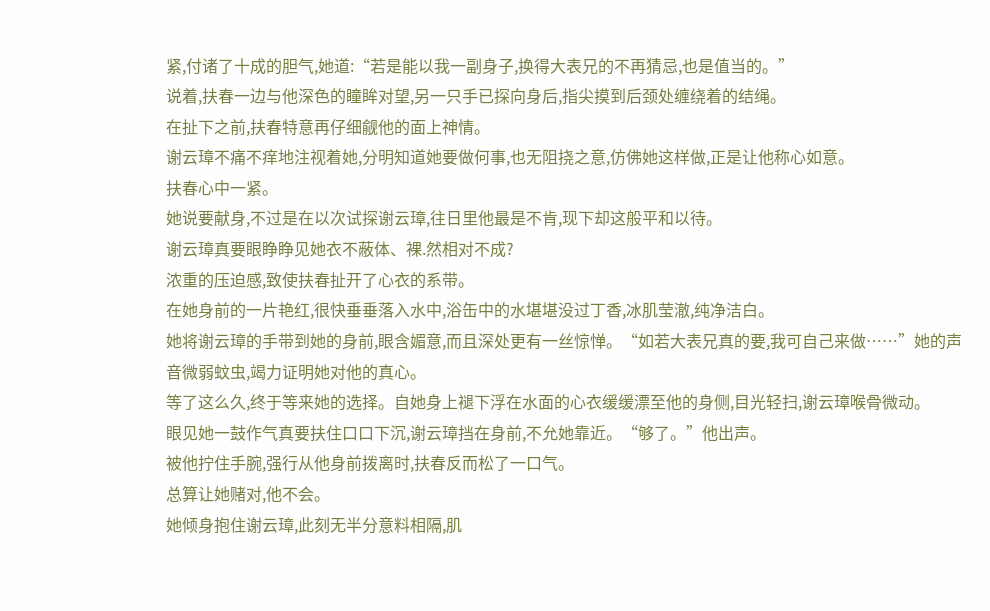紧,付诸了十成的胆气,她道:“若是能以我一副身子,换得大表兄的不再猜忌,也是值当的。”
说着,扶春一边与他深色的瞳眸对望,另一只手已探向身后,指尖摸到后颈处缠绕着的结绳。
在扯下之前,扶春特意再仔细觎他的面上神情。
谢云璋不痛不痒地注视着她,分明知道她要做何事,也无阻挠之意,仿佛她这样做,正是让他称心如意。
扶春心中一紧。
她说要献身,不过是在以次试探谢云璋,往日里他最是不肯,现下却这般平和以待。
谢云璋真要眼睁睁见她衣不蔽体、裸.然相对不成?
浓重的压迫感,致使扶春扯开了心衣的系带。
在她身前的一片艳红,很快垂垂落入水中,浴缶中的水堪堪没过丁香,冰肌莹澈,纯净洁白。
她将谢云璋的手带到她的身前,眼含媚意,而且深处更有一丝惊惮。“如若大表兄真的要,我可自己来做……”她的声音微弱蚊虫,竭力证明她对他的真心。
等了这么久,终于等来她的选择。自她身上褪下浮在水面的心衣缓缓漂至他的身侧,目光轻扫,谢云璋喉骨微动。
眼见她一鼓作气真要扶住口口下沉,谢云璋挡在身前,不允她靠近。“够了。”他出声。
被他拧住手腕,强行从他身前拨离时,扶春反而松了一口气。
总算让她赌对,他不会。
她倾身抱住谢云璋,此刻无半分意料相隔,肌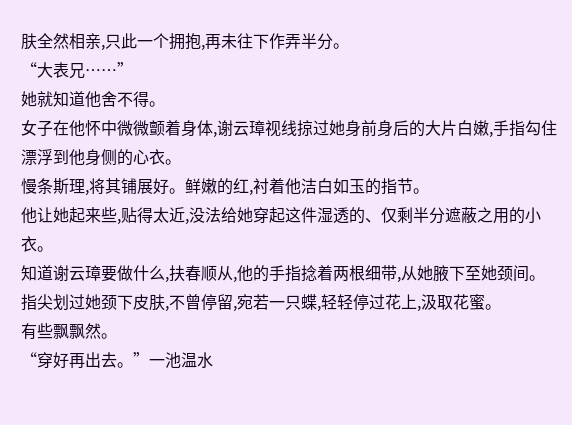肤全然相亲,只此一个拥抱,再未往下作弄半分。
“大表兄……”
她就知道他舍不得。
女子在他怀中微微颤着身体,谢云璋视线掠过她身前身后的大片白嫩,手指勾住漂浮到他身侧的心衣。
慢条斯理,将其铺展好。鲜嫩的红,衬着他洁白如玉的指节。
他让她起来些,贴得太近,没法给她穿起这件湿透的、仅剩半分遮蔽之用的小衣。
知道谢云璋要做什么,扶春顺从,他的手指捻着两根细带,从她腋下至她颈间。
指尖划过她颈下皮肤,不曾停留,宛若一只蝶,轻轻停过花上,汲取花蜜。
有些飘飘然。
“穿好再出去。”一池温水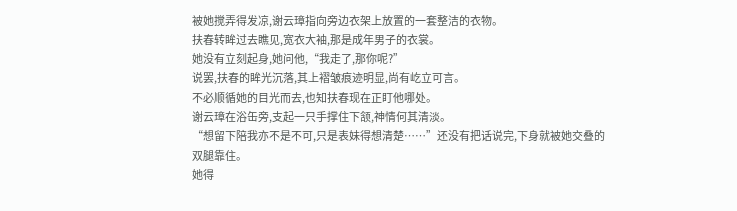被她搅弄得发凉,谢云璋指向旁边衣架上放置的一套整洁的衣物。
扶春转眸过去瞧见,宽衣大袖,那是成年男子的衣裳。
她没有立刻起身,她问他,“我走了,那你呢?”
说罢,扶春的眸光沉落,其上褶皱痕迹明显,尚有屹立可言。
不必顺循她的目光而去,也知扶春现在正盯他哪处。
谢云璋在浴缶旁,支起一只手撑住下颔,神情何其清淡。
“想留下陪我亦不是不可,只是表妹得想清楚……”还没有把话说完,下身就被她交叠的双腿靠住。
她得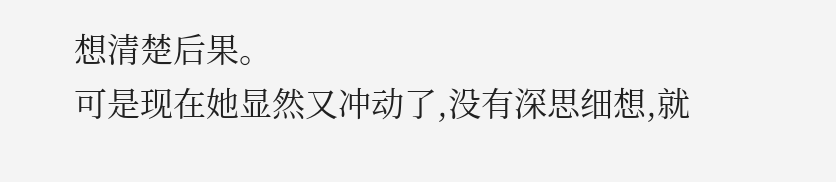想清楚后果。
可是现在她显然又冲动了,没有深思细想,就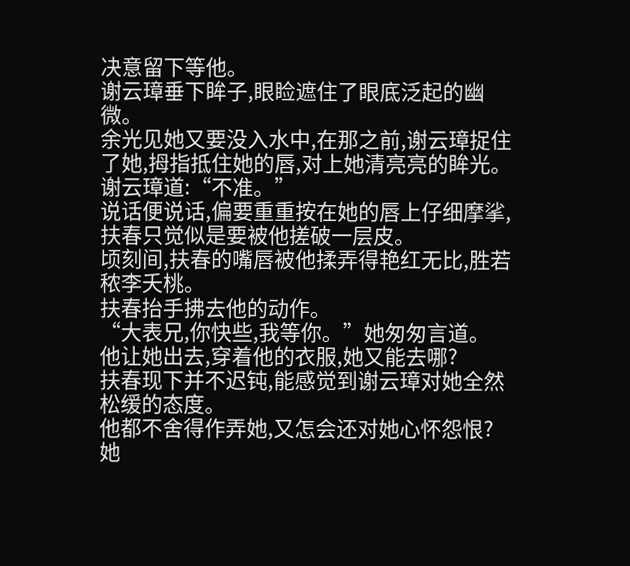决意留下等他。
谢云璋垂下眸子,眼睑遮住了眼底泛起的幽微。
余光见她又要没入水中,在那之前,谢云璋捉住了她,拇指抵住她的唇,对上她清亮亮的眸光。
谢云璋道:“不准。”
说话便说话,偏要重重按在她的唇上仔细摩挲,扶春只觉似是要被他搓破一层皮。
顷刻间,扶春的嘴唇被他揉弄得艳红无比,胜若秾李夭桃。
扶春抬手拂去他的动作。
“大表兄,你快些,我等你。”她匆匆言道。
他让她出去,穿着他的衣服,她又能去哪?
扶春现下并不迟钝,能感觉到谢云璋对她全然松缓的态度。
他都不舍得作弄她,又怎会还对她心怀怨恨?
她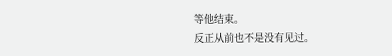等他结束。
反正从前也不是没有见过。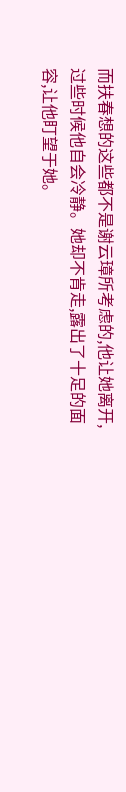而扶春想的这些都不是谢云璋所考虑的,他让她离开,过些时候他自会冷静。她却不肯走,露出了十足的面容,让他盯望于她。